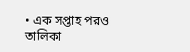• এক সপ্তাহ পরও তালিকা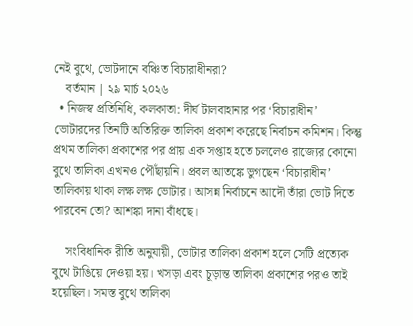নেই বুথে, ভোটদানে বঞ্চিত বিচারাধীনরা?
    বর্তমান | ২৯ মার্চ ২০২৬
  • নিজস্ব প্রতিনিধি, কলকাতা: দীর্ঘ টালবাহানার পর ‘বিচারাধীন’ ভোটারদের তিনটি অতিরিক্ত তালিকা প্রকাশ করেছে নির্বাচন কমিশন। কিন্তু প্রথম তালিকা প্রকাশের পর প্রায় এক সপ্তাহ হতে চললেও রাজ্যের কোনো বুথে তালিকা এখনও পৌঁছায়নি। প্রবল আতঙ্কে ভুগছেন ‘বিচারাধীন’ তালিকায় থাকা লক্ষ লক্ষ ভোটার। আসন্ন নির্বাচনে আদৌ তাঁরা ভোট দিতে পারবেন তো? আশঙ্কা দানা বাঁধছে।

    সংবিধানিক রীতি অনুযায়ী, ভোটার তালিকা প্রকাশ হলে সেটি প্রত্যেক বুথে টাঙিয়ে দেওয়া হয়। খসড়া এবং চূড়ান্ত তালিকা প্রকাশের পরও তাই হয়েছিল। সমস্ত বুথে তালিকা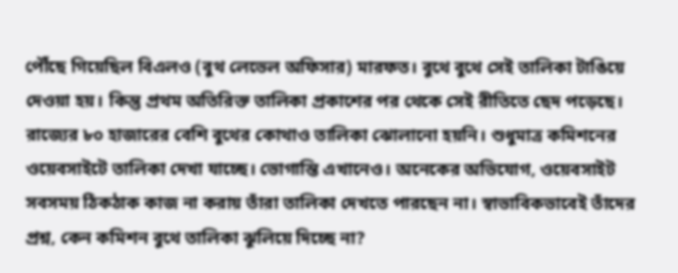পৌঁছে গিয়েছিল বিএলও (বুথ লেভেল অফিসার) মারফত। বুথে বুথে সেই তালিকা টাঙিয়ে দেওয়া হয়। কিন্তু প্রথম অতিরিক্ত তালিকা প্রকাশের পর থেকে সেই রীতিতে ছেদ পড়েছে। রাজ্যের ৮০ হাজারের বেশি বুথের কোথাও তালিকা ঝোলানো হয়নি। শুধুমাত্র কমিশনের ওয়েবসাইটে তালিকা দেখা যাচ্ছে। ভোগান্তি এখানেও। অনেকের অভিযোগ, ওয়েবসাইট সবসময় ঠিকঠাক কাজ না করায় তাঁরা তালিকা দেখতে পারছেন না। স্বাভাবিকভাবেই তাঁদের প্রশ্ন, কেন কমিশন বুথে তালিকা ঝুলিয়ে দিচ্ছে না?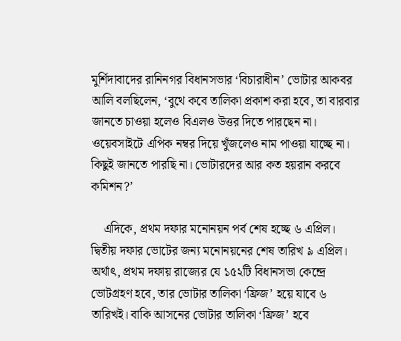মুর্শিদাবাদের রানিনগর বিধানসভার ‘বিচারাধীন’ ভোটার আকবর আলি বলছিলেন, ‘বুথে কবে তালিকা প্রকাশ করা হবে, তা বারবার জানতে চাওয়া হলেও বিএলও উত্তর দিতে পারছেন না। ওয়েবসাইটে এপিক নম্বর দিয়ে খুঁজলেও নাম পাওয়া যাচ্ছে না। কিছুই জানতে পারছি না। ভোটারদের আর কত হয়রান করবে কমিশন?’

    এদিকে, প্রথম দফার মনোনয়ন পর্ব শেষ হচ্ছে ৬ এপ্রিল। দ্বিতীয় দফার ভোটের জন্য মনোনয়নের শেষ তারিখ ৯ এপ্রিল। অর্থাৎ, প্রথম দফায় রাজ্যের যে ১৫২টি বিধানসভা কেন্দ্রে ভোটগ্রহণ হবে, তার ভোটার তালিকা ‘ফ্রিজ’ হয়ে যাবে ৬ তারিখই। বাকি আসনের ভোটার তালিকা ‘ফ্রিজ’ হবে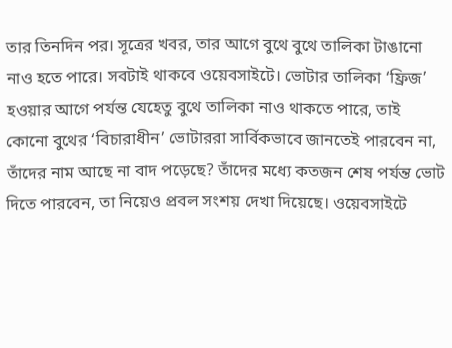তার তিনদিন পর। সূত্রের খবর, তার আগে বুথে বুথে তালিকা টাঙানো নাও হতে পারে। সবটাই থাকবে ওয়েবসাইটে। ভোটার তালিকা ‘ফ্রিজ’ হওয়ার আগে পর্যন্ত যেহেতু বুথে তালিকা নাও থাকতে পারে, তাই কোনো বুথের ‘বিচারাধীন’ ভোটাররা সার্বিকভাবে জানতেই পারবেন না, তাঁদের নাম আছে না বাদ পড়েছে? তাঁদের মধ্যে কতজন শেষ পর্যন্ত ভোট দিতে পারবেন, তা নিয়েও প্রবল সংশয় দেখা দিয়েছে। ওয়েবসাইটে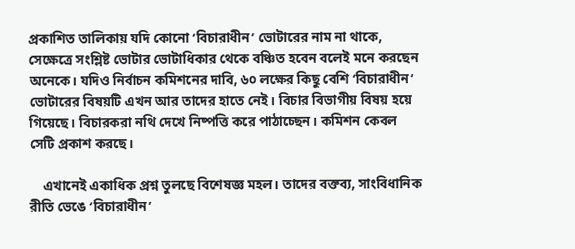প্রকাশিত তালিকায় যদি কোনো ‘বিচারাধীন’ ভোটারের নাম না থাকে, সেক্ষেত্রে সংশ্লিষ্ট ভোটার ভোটাধিকার থেকে বঞ্চিত হবেন বলেই মনে করছেন অনেকে। যদিও নির্বাচন কমিশনের দাবি, ৬০ লক্ষের কিছু বেশি ‘বিচারাধীন’ ভোটারের বিষয়টি এখন আর তাদের হাতে নেই। বিচার বিভাগীয় বিষয় হয়ে গিয়েছে। বিচারকরা নথি দেখে নিষ্পত্তি করে পাঠাচ্ছেন। কমিশন কেবল সেটি প্রকাশ করছে।

    এখানেই একাধিক প্রশ্ন তুলছে বিশেষজ্ঞ মহল। তাদের বক্তব্য, সাংবিধানিক রীতি ভেঙে ‘বিচারাধীন’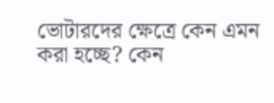ভোটারদের ক্ষেত্রে কেন এমন করা হচ্ছে? কেন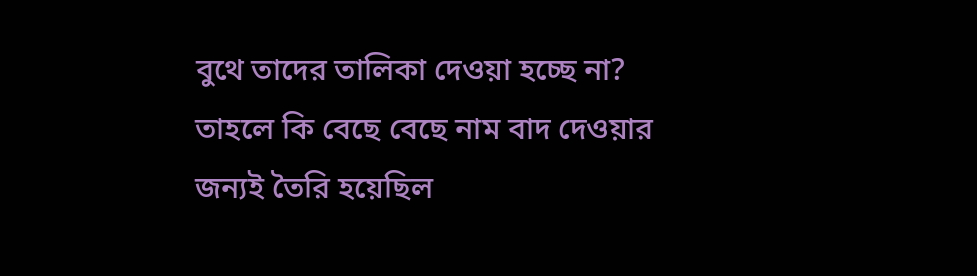বুথে তাদের তালিকা দেওয়া হচ্ছে না? তাহলে কি বেছে বেছে নাম বাদ দেওয়ার জন্যই তৈরি হয়েছিল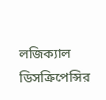লজিক্যাল ডিসক্রিপেন্সির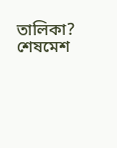তালিকা? শেষমেশ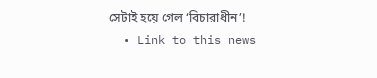সেটাই হয়ে গেল ‘বিচারাধীন’!
  • Link to this news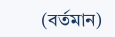(বর্তমান)